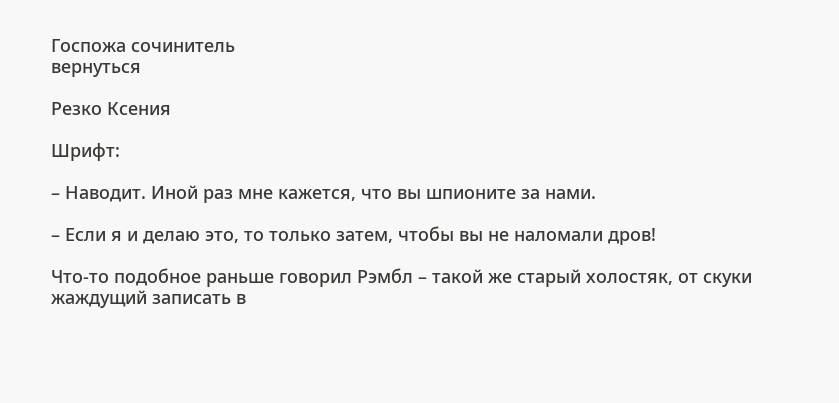Госпожа сочинитель
вернуться

Резко Ксения

Шрифт:

– Наводит. Иной раз мне кажется, что вы шпионите за нами.

– Если я и делаю это, то только затем, чтобы вы не наломали дров!

Что-то подобное раньше говорил Рэмбл – такой же старый холостяк, от скуки жаждущий записать в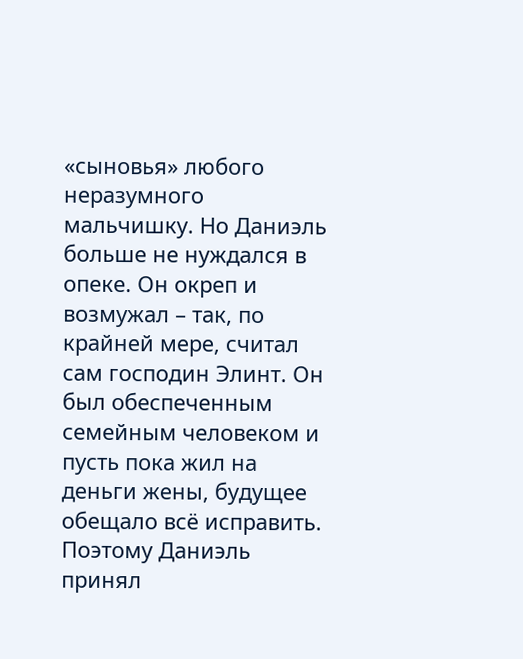«сыновья» любого неразумного мальчишку. Но Даниэль больше не нуждался в опеке. Он окреп и возмужал – так, по крайней мере, считал сам господин Элинт. Он был обеспеченным семейным человеком и пусть пока жил на деньги жены, будущее обещало всё исправить. Поэтому Даниэль принял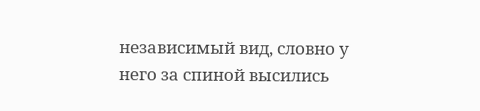независимый вид, словно у него за спиной высились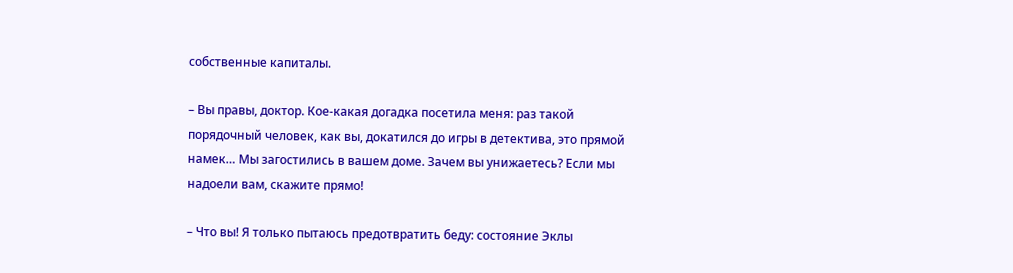собственные капиталы.

– Вы правы, доктор. Кое-какая догадка посетила меня: раз такой порядочный человек, как вы, докатился до игры в детектива, это прямой намек… Мы загостились в вашем доме. Зачем вы унижаетесь? Если мы надоели вам, скажите прямо!

– Что вы! Я только пытаюсь предотвратить беду: состояние Эклы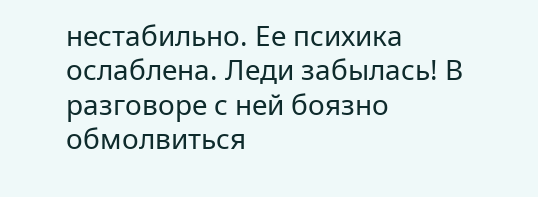нестабильно. Ее психика ослаблена. Леди забылась! В разговоре с ней боязно обмолвиться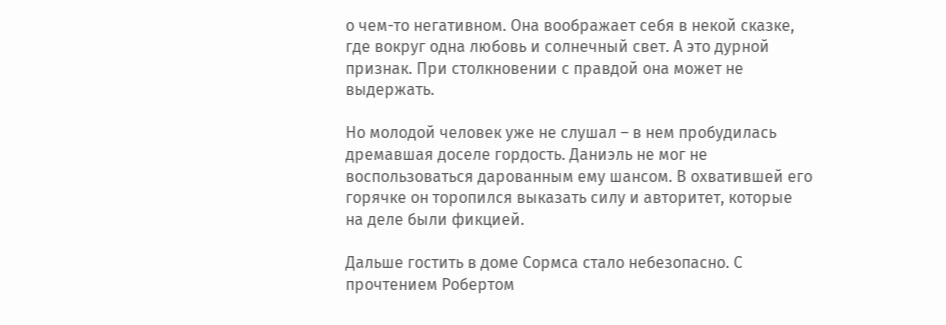о чем-то негативном. Она воображает себя в некой сказке, где вокруг одна любовь и солнечный свет. А это дурной признак. При столкновении с правдой она может не выдержать.

Но молодой человек уже не слушал – в нем пробудилась дремавшая доселе гордость. Даниэль не мог не воспользоваться дарованным ему шансом. В охватившей его горячке он торопился выказать силу и авторитет, которые на деле были фикцией.

Дальше гостить в доме Сормса стало небезопасно. С прочтением Робертом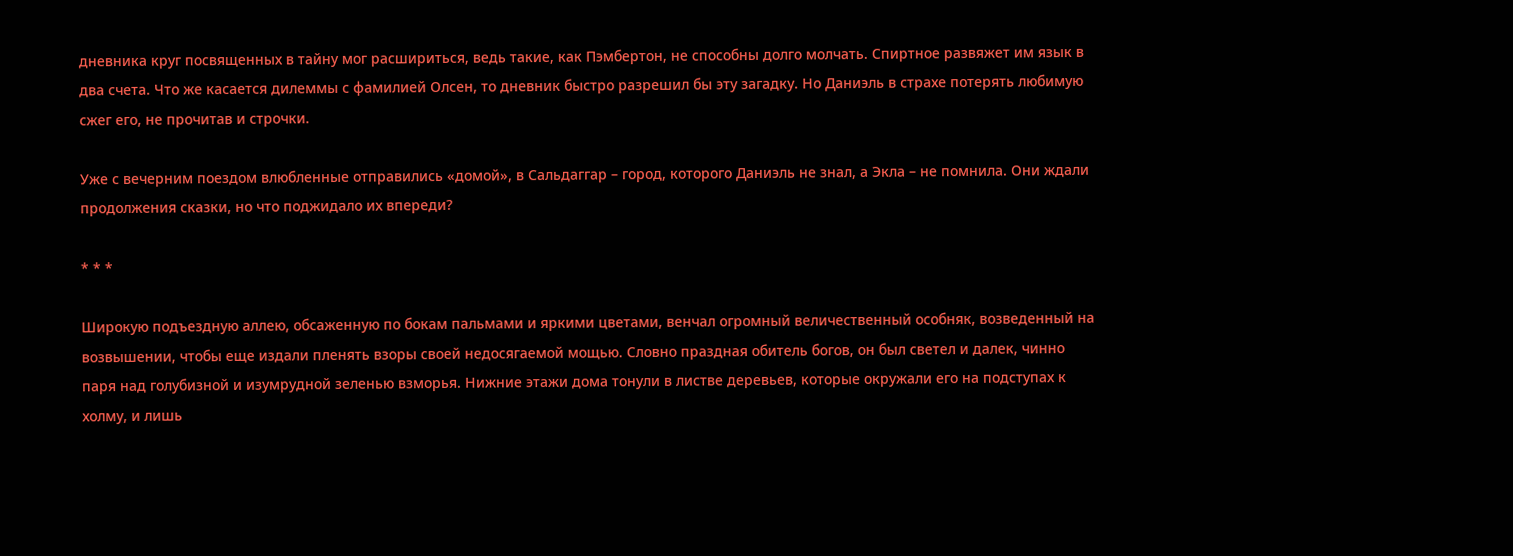дневника круг посвященных в тайну мог расшириться, ведь такие, как Пэмбертон, не способны долго молчать. Спиртное развяжет им язык в два счета. Что же касается дилеммы с фамилией Олсен, то дневник быстро разрешил бы эту загадку. Но Даниэль в страхе потерять любимую сжег его, не прочитав и строчки.

Уже с вечерним поездом влюбленные отправились «домой», в Сальдаггар – город, которого Даниэль не знал, а Экла – не помнила. Они ждали продолжения сказки, но что поджидало их впереди?

* * *

Широкую подъездную аллею, обсаженную по бокам пальмами и яркими цветами, венчал огромный величественный особняк, возведенный на возвышении, чтобы еще издали пленять взоры своей недосягаемой мощью. Словно праздная обитель богов, он был светел и далек, чинно паря над голубизной и изумрудной зеленью взморья. Нижние этажи дома тонули в листве деревьев, которые окружали его на подступах к холму, и лишь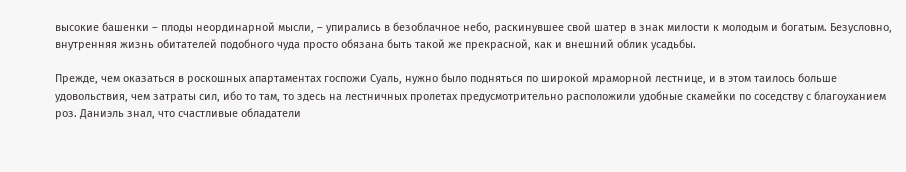высокие башенки – плоды неординарной мысли, – упирались в безоблачное небо, раскинувшее свой шатер в знак милости к молодым и богатым. Безусловно, внутренняя жизнь обитателей подобного чуда просто обязана быть такой же прекрасной, как и внешний облик усадьбы.

Прежде, чем оказаться в роскошных апартаментах госпожи Суаль, нужно было подняться по широкой мраморной лестнице, и в этом таилось больше удовольствия, чем затраты сил, ибо то там, то здесь на лестничных пролетах предусмотрительно расположили удобные скамейки по соседству с благоуханием роз. Даниэль знал, что счастливые обладатели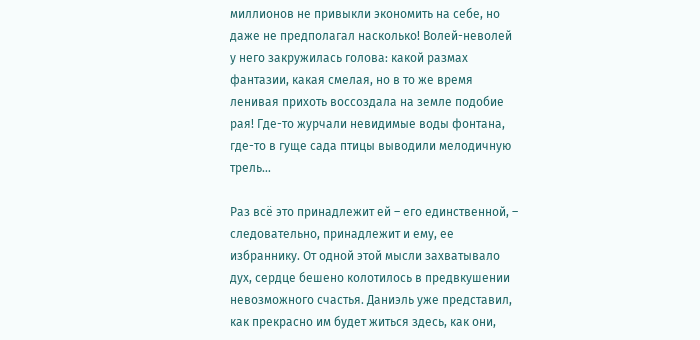миллионов не привыкли экономить на себе, но даже не предполагал насколько! Волей-неволей у него закружилась голова: какой размах фантазии, какая смелая, но в то же время ленивая прихоть воссоздала на земле подобие рая! Где-то журчали невидимые воды фонтана, где-то в гуще сада птицы выводили мелодичную трель…

Раз всё это принадлежит ей – его единственной, – следовательно, принадлежит и ему, ее избраннику. От одной этой мысли захватывало дух, сердце бешено колотилось в предвкушении невозможного счастья. Даниэль уже представил, как прекрасно им будет житься здесь, как они,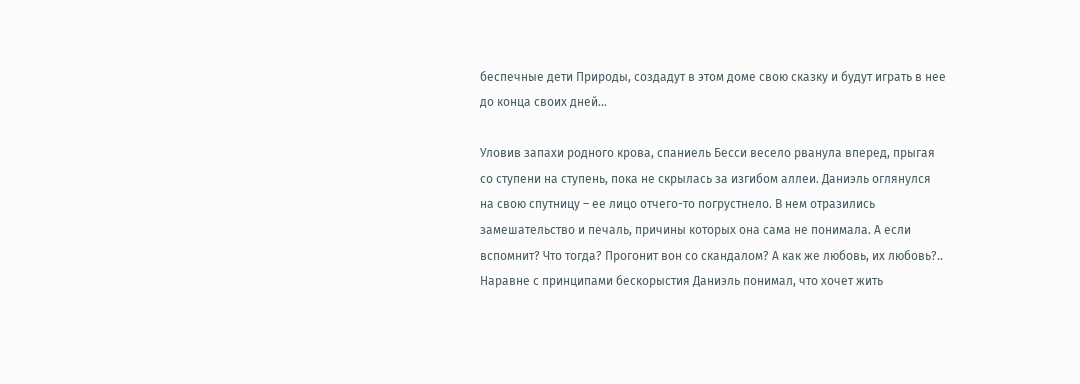беспечные дети Природы, создадут в этом доме свою сказку и будут играть в нее до конца своих дней…

Уловив запахи родного крова, спаниель Бесси весело рванула вперед, прыгая со ступени на ступень, пока не скрылась за изгибом аллеи. Даниэль оглянулся на свою спутницу – ее лицо отчего-то погрустнело. В нем отразились замешательство и печаль, причины которых она сама не понимала. А если вспомнит? Что тогда? Прогонит вон со скандалом? А как же любовь, их любовь?.. Наравне с принципами бескорыстия Даниэль понимал, что хочет жить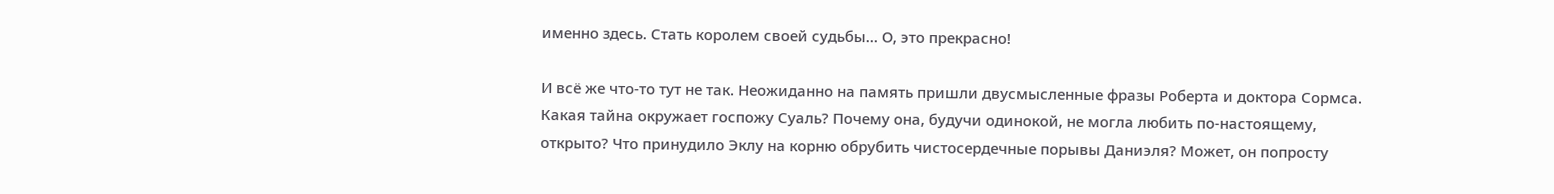именно здесь. Стать королем своей судьбы… О, это прекрасно!

И всё же что-то тут не так. Неожиданно на память пришли двусмысленные фразы Роберта и доктора Сормса. Какая тайна окружает госпожу Суаль? Почему она, будучи одинокой, не могла любить по-настоящему, открыто? Что принудило Эклу на корню обрубить чистосердечные порывы Даниэля? Может, он попросту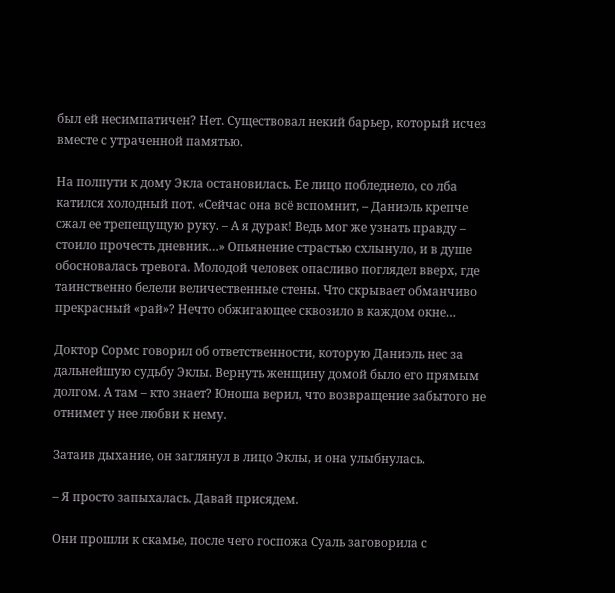был ей несимпатичен? Нет. Существовал некий барьер, который исчез вместе с утраченной памятью.

На полпути к дому Экла остановилась. Ее лицо побледнело, со лба катился холодный пот. «Сейчас она всё вспомнит, – Даниэль крепче сжал ее трепещущую руку. – А я дурак! Ведь мог же узнать правду – стоило прочесть дневник…» Опьянение страстью схлынуло, и в душе обосновалась тревога. Молодой человек опасливо поглядел вверх, где таинственно белели величественные стены. Что скрывает обманчиво прекрасный «рай»? Нечто обжигающее сквозило в каждом окне…

Доктор Сормс говорил об ответственности, которую Даниэль нес за дальнейшую судьбу Эклы. Вернуть женщину домой было его прямым долгом. А там – кто знает? Юноша верил, что возвращение забытого не отнимет у нее любви к нему.

Затаив дыхание, он заглянул в лицо Эклы, и она улыбнулась.

– Я просто запыхалась. Давай присядем.

Они прошли к скамье, после чего госпожа Суаль заговорила с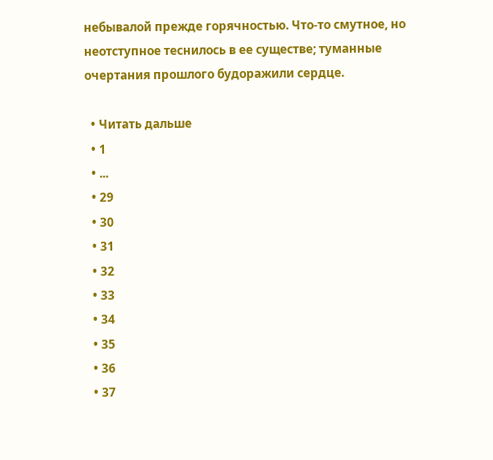небывалой прежде горячностью. Что-то смутное, но неотступное теснилось в ее существе; туманные очертания прошлого будоражили сердце.

  • Читать дальше
  • 1
  • ...
  • 29
  • 30
  • 31
  • 32
  • 33
  • 34
  • 35
  • 36
  • 37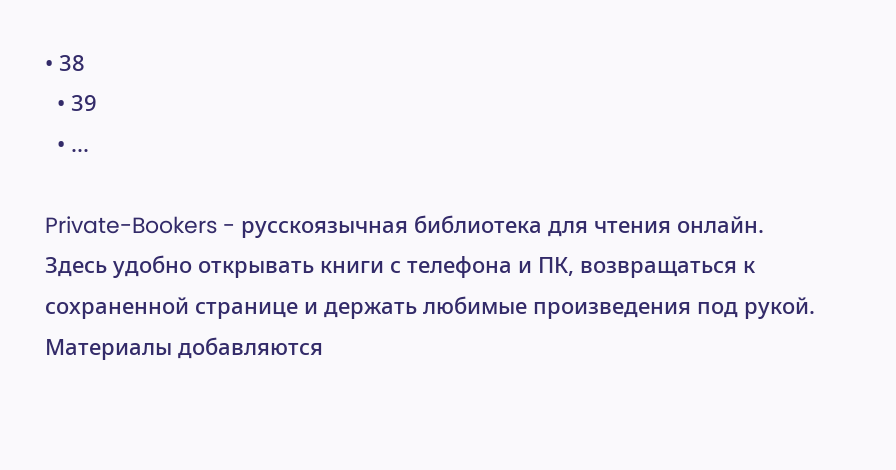• 38
  • 39
  • ...

Private-Bookers - русскоязычная библиотека для чтения онлайн. Здесь удобно открывать книги с телефона и ПК, возвращаться к сохраненной странице и держать любимые произведения под рукой. Материалы добавляются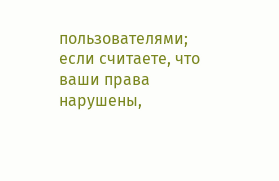пользователями; если считаете, что ваши права нарушены,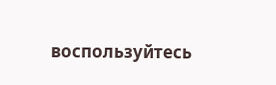воспользуйтесь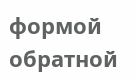формой обратной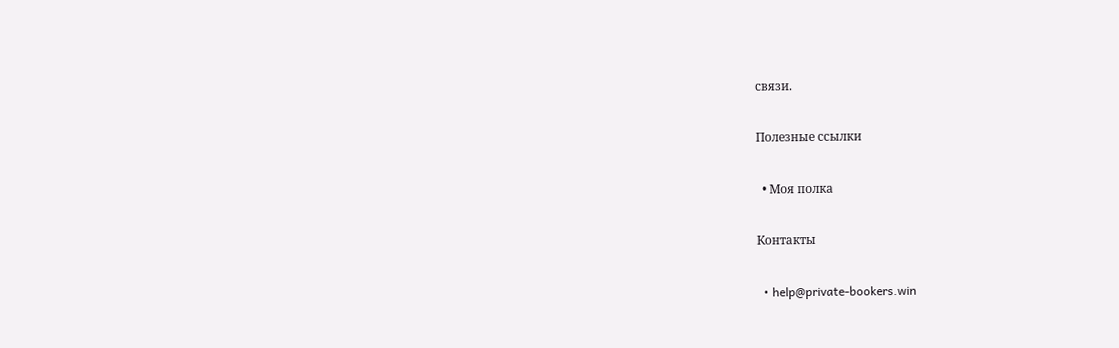связи.

Полезные ссылки

  • Моя полка

Контакты

  • help@private-bookers.win